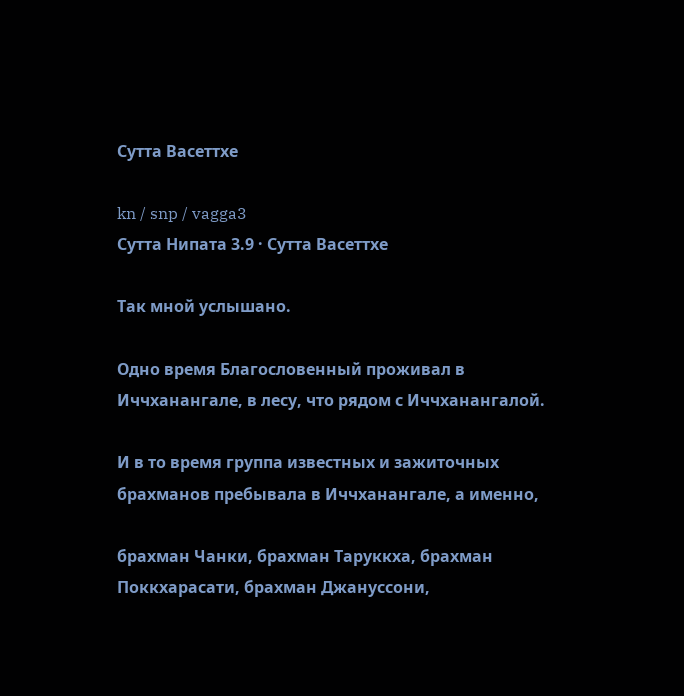Сутта Васеттхе

kn / snp / vagga3
Сутта Нипата 3.9 · Сутта Васеттхе

Так мной услышано.

Одно время Благословенный проживал в Иччханангале, в лесу, что рядом с Иччханангалой.

И в то время группа известных и зажиточных брахманов пребывала в Иччханангале, а именно,

брахман Чанки, брахман Таруккха, брахман Поккхарасати, брахман Джануссони,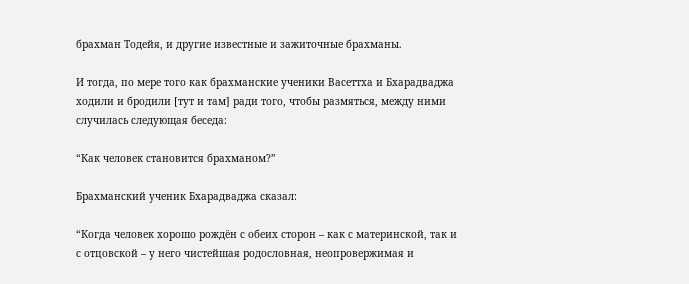брахман Тодейя, и другие известные и зажиточные брахманы.

И тогда, по мере того как брахманские ученики Васеттха и Бхарадваджа ходили и бродили [тут и там] ради того, чтобы размяться, между ними случилась следующая беседа:

“Как человек становится брахманом?”

Брахманский ученик Бхарадваджа сказал:

“Когда человек хорошо рождён с обеих сторон – как с материнской, так и с отцовской – у него чистейшая родословная, неопровержимая и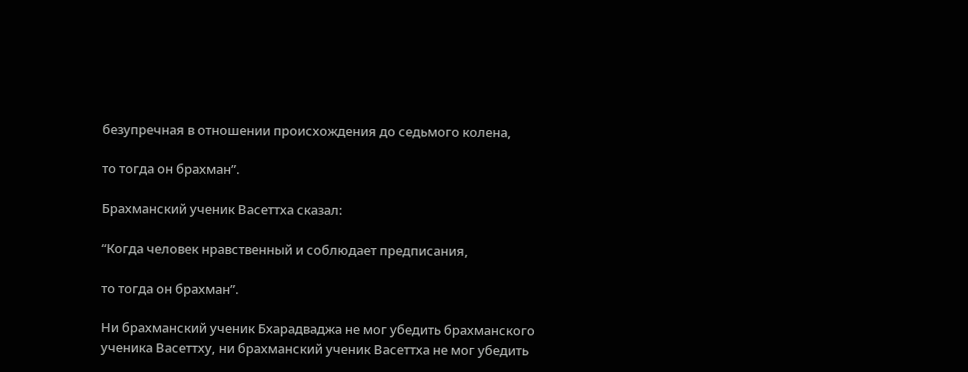безупречная в отношении происхождения до седьмого колена,

то тогда он брахман”.

Брахманский ученик Васеттха сказал:

“Когда человек нравственный и соблюдает предписания,

то тогда он брахман”.

Ни брахманский ученик Бхарадваджа не мог убедить брахманского ученика Васеттху, ни брахманский ученик Васеттха не мог убедить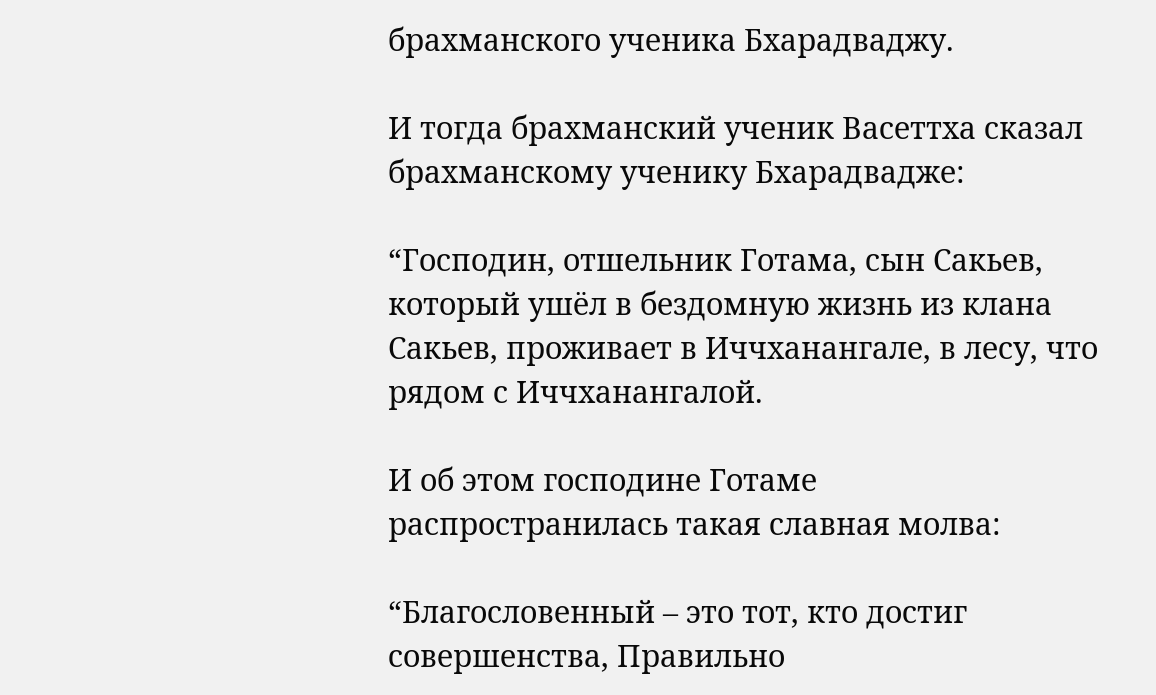брахманского ученика Бхарадваджу.

И тогда брахманский ученик Васеттха сказал брахманскому ученику Бхарадвадже:

“Господин, отшельник Готама, сын Сакьев, который ушёл в бездомную жизнь из клана Сакьев, проживает в Иччханангале, в лесу, что рядом с Иччханангалой.

И об этом господине Готаме распространилась такая славная молва:

“Благословенный – это тот, кто достиг совершенства, Правильно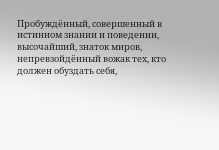Пробуждённый, совершенный в истинном знании и поведении, высочайший, знаток миров, непревзойдённый вожак тех, кто должен обуздать себя,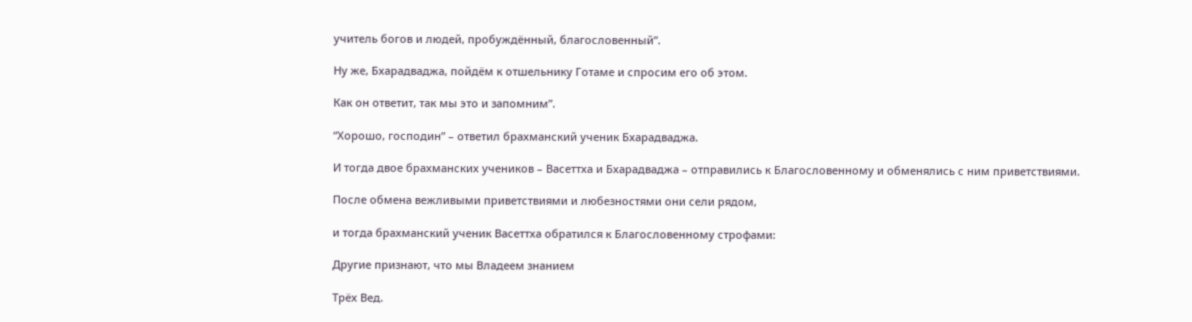учитель богов и людей, пробуждённый, благословенный”.

Ну же, Бхарадваджа, пойдём к отшельнику Готаме и спросим его об этом.

Как он ответит, так мы это и запомним”.

“Хорошо, господин” – ответил брахманский ученик Бхарадваджа.

И тогда двое брахманских учеников – Васеттха и Бхарадваджа – отправились к Благословенному и обменялись с ним приветствиями.

После обмена вежливыми приветствиями и любезностями они сели рядом,

и тогда брахманский ученик Васеттха обратился к Благословенному строфами:

Другие признают, что мы Владеем знанием

Трёх Вед.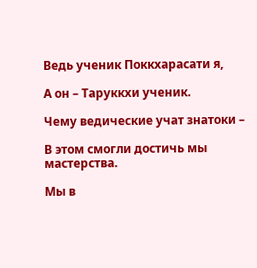Ведь ученик Поккхарасати я,

А он – Таруккхи ученик.

Чему ведические учат знатоки –

В этом смогли достичь мы мастерства.

Мы в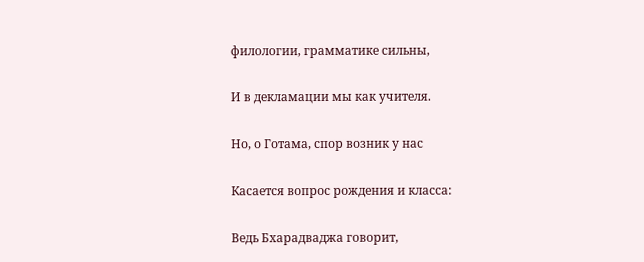филологии, грамматике сильны,

И в декламации мы как учителя.

Но, о Готама, спор возник у нас

Касается вопрос рождения и класса:

Ведь Бхарадваджа говорит,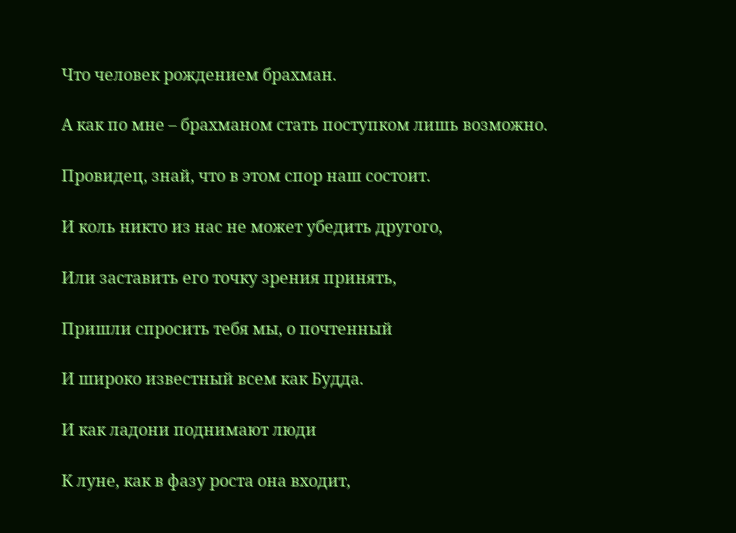Что человек рождением брахман.

А как по мне – брахманом стать поступком лишь возможно.

Провидец, знай, что в этом спор наш состоит.

И коль никто из нас не может убедить другого,

Или заставить его точку зрения принять,

Пришли спросить тебя мы, о почтенный

И широко известный всем как Будда.

И как ладони поднимают люди

К луне, как в фазу роста она входит,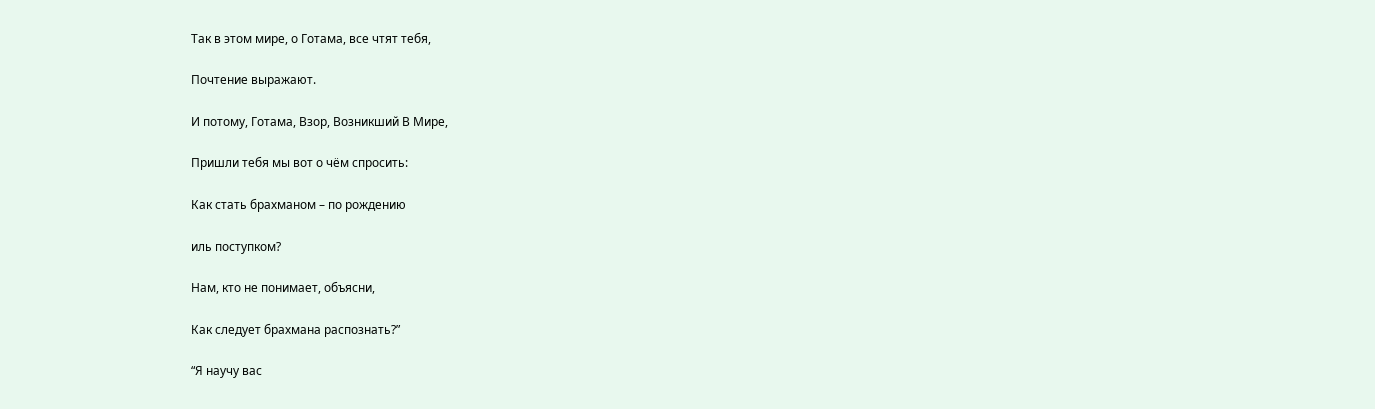Так в этом мире, о Готама, все чтят тебя,

Почтение выражают.

И потому, Готама, Взор, Возникший В Мире,

Пришли тебя мы вот о чём спросить:

Как стать брахманом – по рождению

иль поступком?

Нам, кто не понимает, объясни,

Как следует брахмана распознать?”

“Я научу вас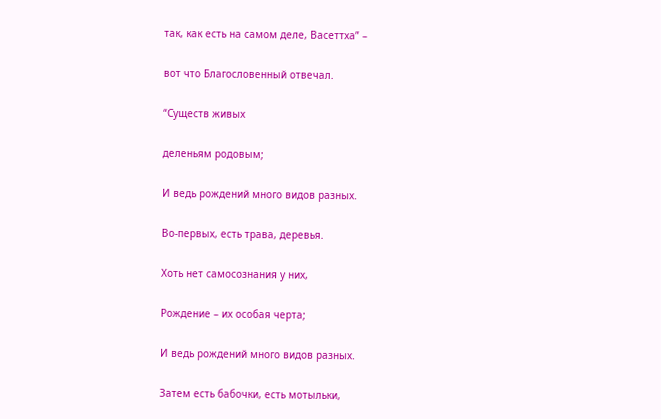так, как есть на самом деле, Васеттха” –

вот что Благословенный отвечал.

“Существ живых

деленьям родовым;

И ведь рождений много видов разных.

Во-первых, есть трава, деревья.

Хоть нет самосознания у них,

Рождение – их особая черта;

И ведь рождений много видов разных.

Затем есть бабочки, есть мотыльки,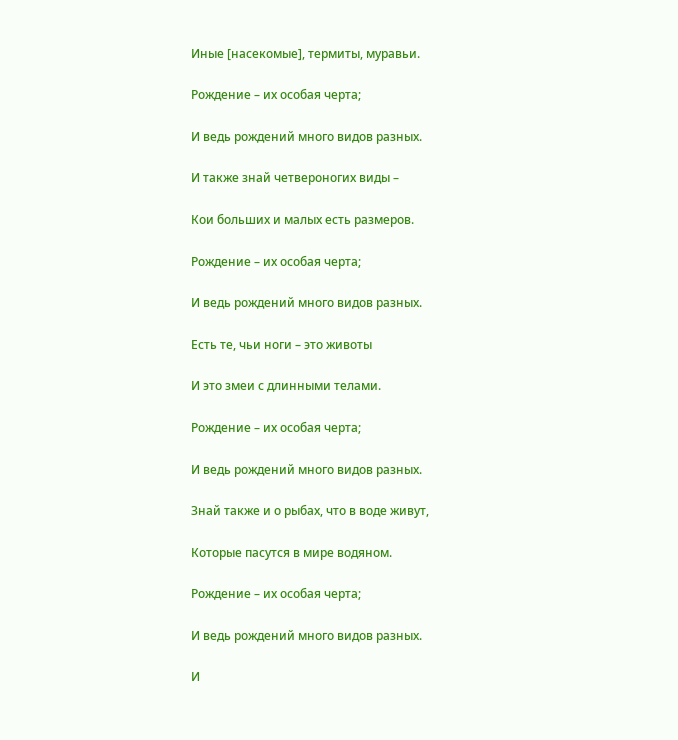Иные [насекомые], термиты, муравьи.

Рождение – их особая черта;

И ведь рождений много видов разных.

И также знай четвероногих виды –

Кои больших и малых есть размеров.

Рождение – их особая черта;

И ведь рождений много видов разных.

Есть те, чьи ноги – это животы

И это змеи с длинными телами.

Рождение – их особая черта;

И ведь рождений много видов разных.

Знай также и о рыбах, что в воде живут,

Которые пасутся в мире водяном.

Рождение – их особая черта;

И ведь рождений много видов разных.

И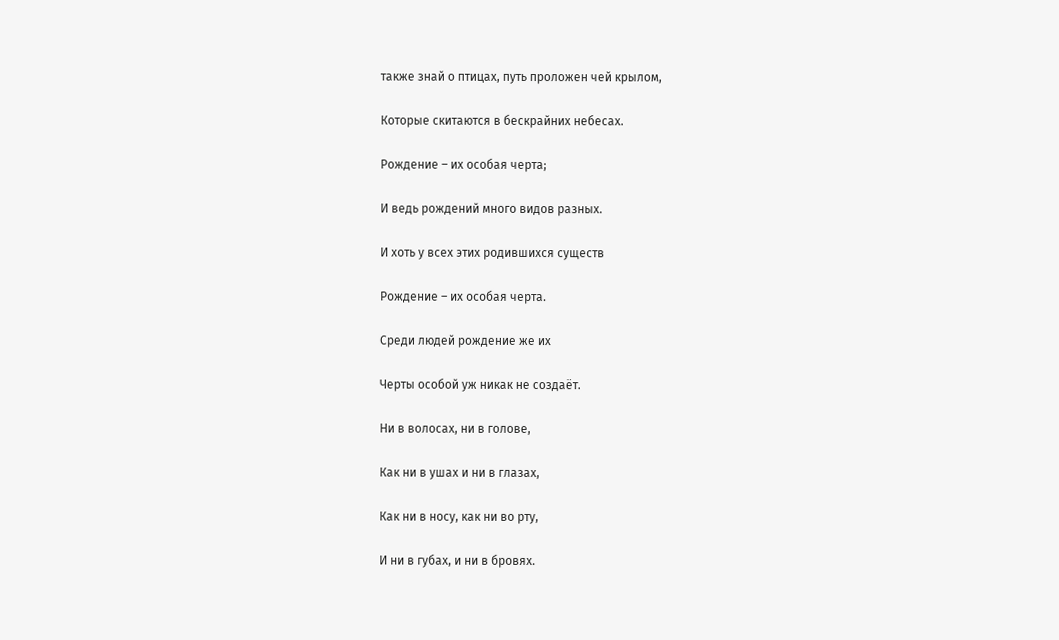также знай о птицах, путь проложен чей крылом,

Которые скитаются в бескрайних небесах.

Рождение – их особая черта;

И ведь рождений много видов разных.

И хоть у всех этих родившихся существ

Рождение – их особая черта.

Среди людей рождение же их

Черты особой уж никак не создаёт.

Ни в волосах, ни в голове,

Как ни в ушах и ни в глазах,

Как ни в носу, как ни во рту,

И ни в губах, и ни в бровях.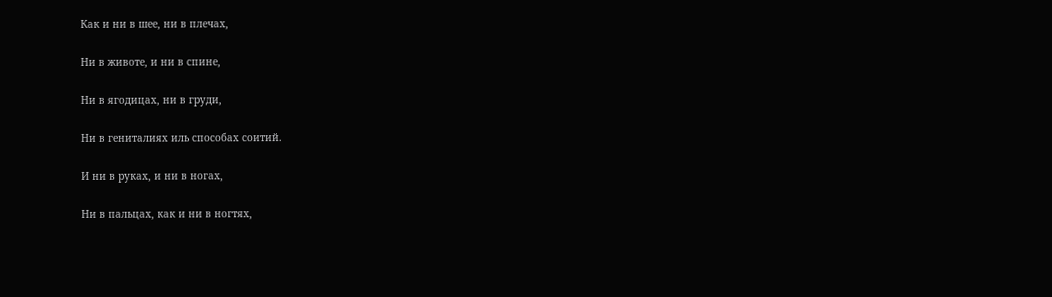Как и ни в шее, ни в плечах,

Ни в животе, и ни в спине,

Ни в ягодицах, ни в груди,

Ни в гениталиях иль способах соитий.

И ни в руках, и ни в ногах,

Ни в пальцах, как и ни в ногтях,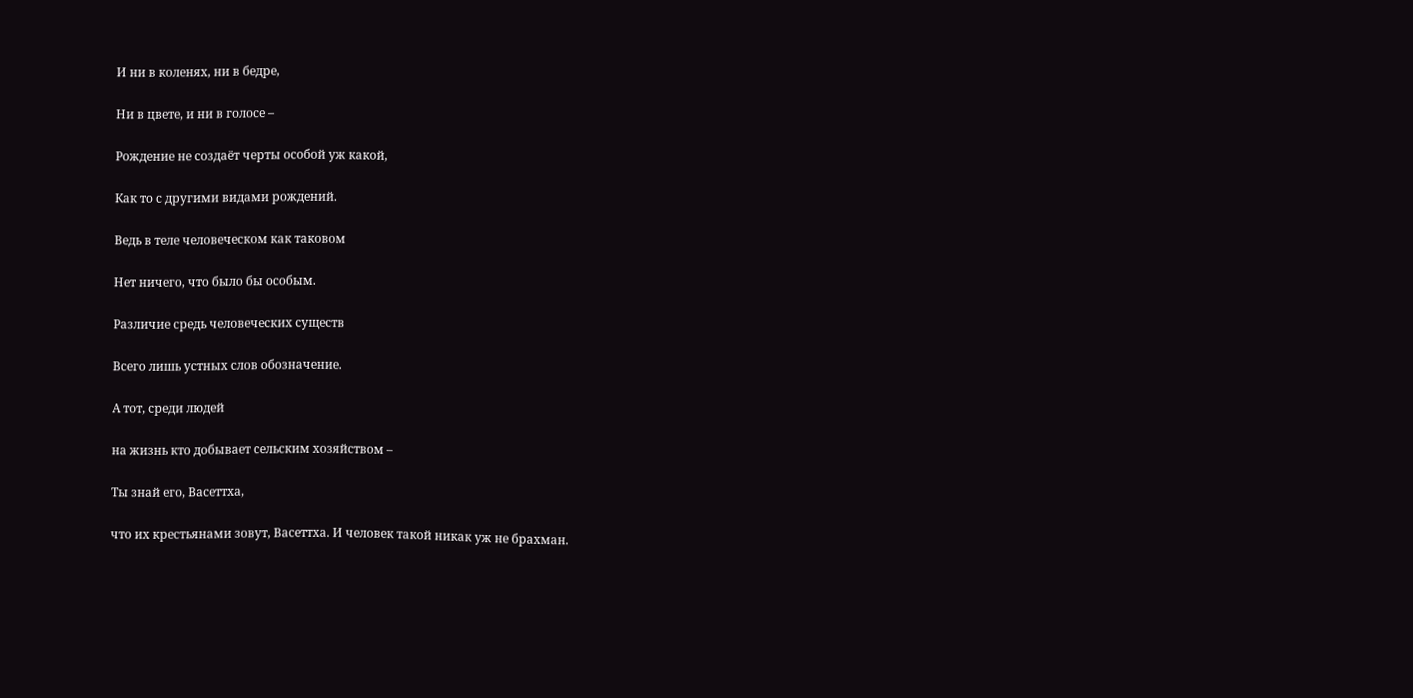И ни в коленях, ни в бедре,

Ни в цвете, и ни в голосе –

Рождение не создаёт черты особой уж какой,

Как то с другими видами рождений.

Ведь в теле человеческом как таковом

Нет ничего, что было бы особым.

Различие средь человеческих существ

Всего лишь устных слов обозначение.

А тот, среди людей

на жизнь кто добывает cельским хозяйством –

Ты знай его, Васеттха,

что их крестьянами зовут, Васеттха. И человек такой никак уж не брахман.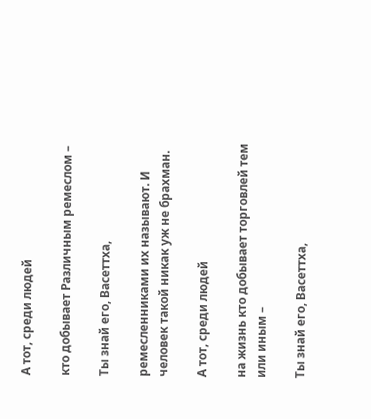А тот, среди людей

кто добывает Различным ремеслом –

Ты знай его, Васеттха,

ремесленниками их называют. И человек такой никак уж не брахман.

А тот, среди людей

на жизнь кто добывает торговлей тем или иным –

Ты знай его, Васеттха,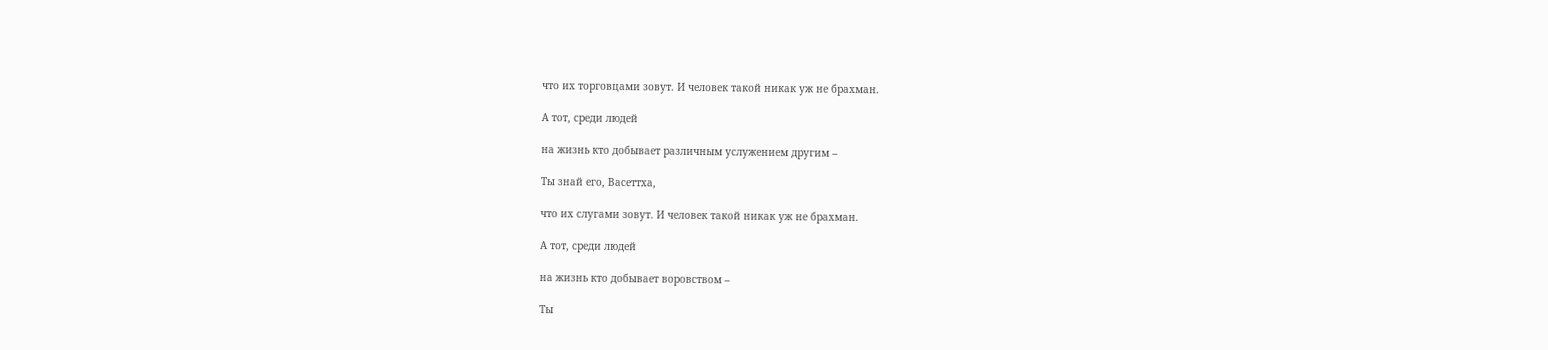что их торговцами зовут. И человек такой никак уж не брахман.

А тот, среди людей

на жизнь кто добывает различным услужением другим –

Ты знай его, Васеттха,

что их слугами зовут. И человек такой никак уж не брахман.

А тот, среди людей

на жизнь кто добывает воровством –

Ты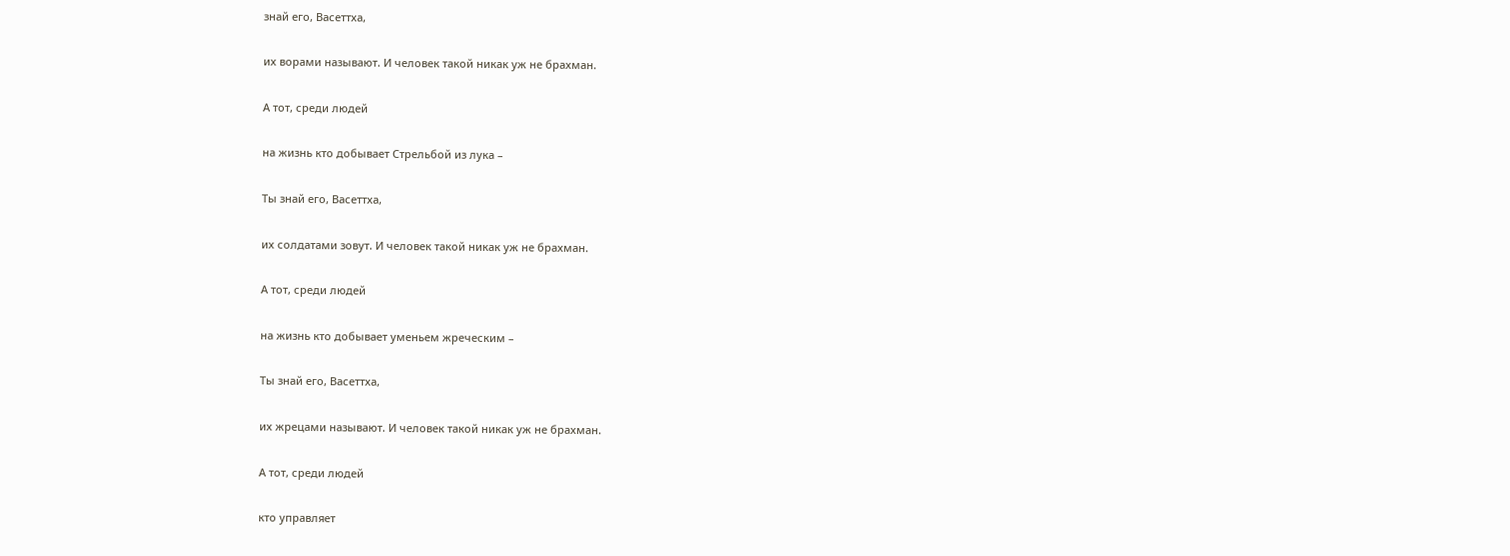знай его, Васеттха,

их ворами называют. И человек такой никак уж не брахман.

А тот, среди людей

на жизнь кто добывает Стрельбой из лука –

Ты знай его, Васеттха,

их солдатами зовут. И человек такой никак уж не брахман.

А тот, среди людей

на жизнь кто добывает уменьем жреческим –

Ты знай его, Васеттха,

их жрецами называют. И человек такой никак уж не брахман.

А тот, среди людей

кто управляет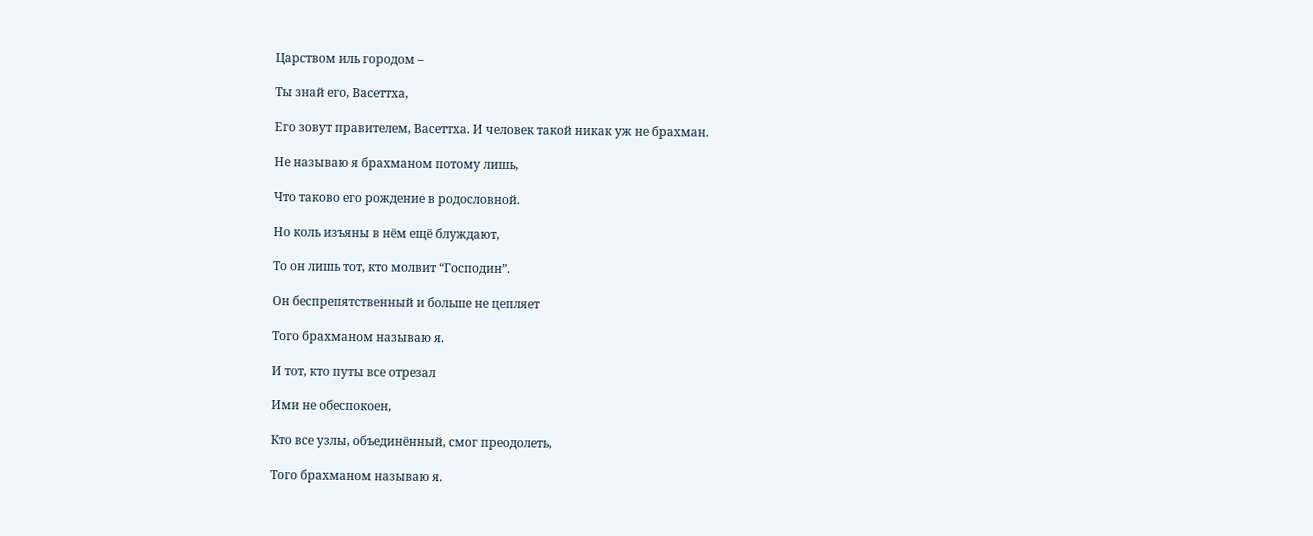Царством иль городом –

Ты знай его, Васеттха,

Его зовут правителем, Васеттха. И человек такой никак уж не брахман.

Не называю я брахманом потому лишь,

Что таково его рождение в родословной.

Но коль изъяны в нём ещё блуждают,

То он лишь тот, кто молвит “Господин”.

Он беспрепятственный и больше не цепляет

Того брахманом называю я.

И тот, кто путы все отрезал

Ими не обеспокоен,

Кто все узлы, объединённый, смог преодолеть,

Того брахманом называю я.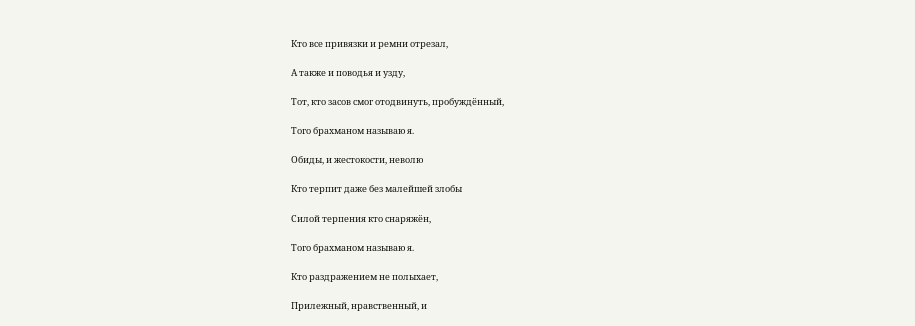Кто все привязки и ремни отрезал,

А также и поводья и узду,

Тот, кто засов смог отодвинуть, пробуждённый,

Того брахманом называю я.

Обиды, и жестокости, неволю

Кто терпит даже без малейшей злобы

Силой терпения кто снаряжён,

Того брахманом называю я.

Кто раздражением не полыхает,

Прилежный, нравственный, и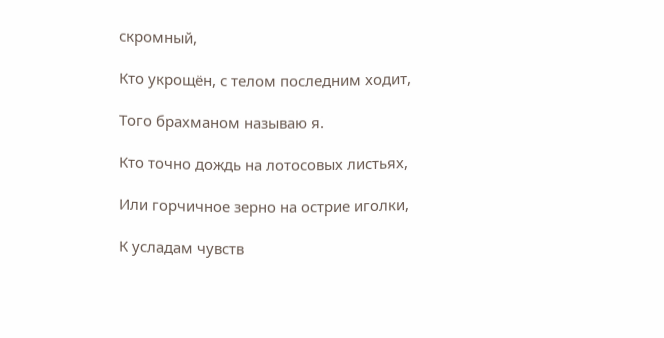скромный,

Кто укрощён, с телом последним ходит,

Того брахманом называю я.

Кто точно дождь на лотосовых листьях,

Или горчичное зерно на острие иголки,

К усладам чувств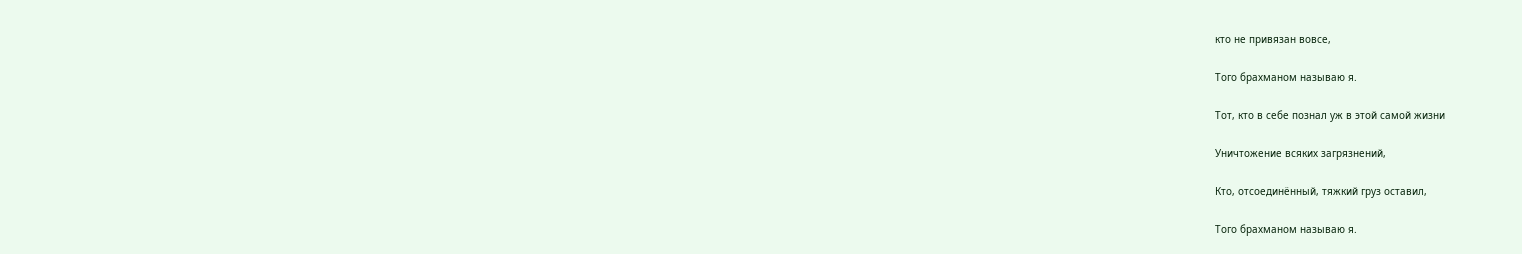кто не привязан вовсе,

Того брахманом называю я.

Тот, кто в себе познал уж в этой самой жизни

Уничтожение всяких загрязнений,

Кто, отсоединённый, тяжкий груз оставил,

Того брахманом называю я.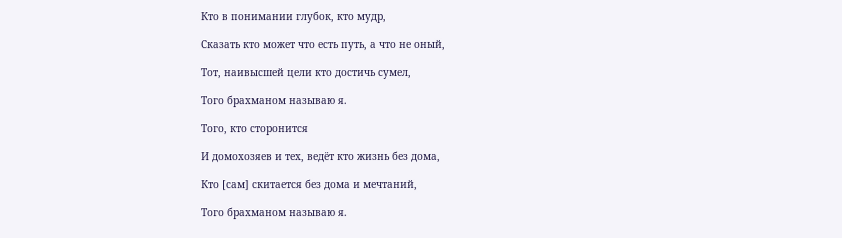Кто в понимании глубок, кто мудр,

Сказать кто может что есть путь, а что не оный,

Тот, наивысшей цели кто достичь сумел,

Того брахманом называю я.

Того, кто сторонится

И домохозяев и тех, ведёт кто жизнь без дома,

Кто [сам] скитается без дома и мечтаний,

Того брахманом называю я.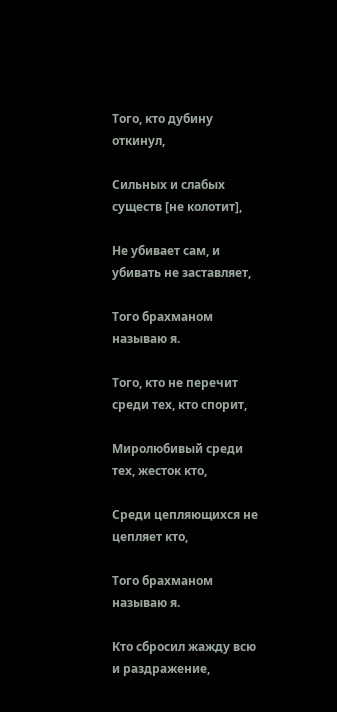Того, кто дубину откинул,

Сильных и слабых существ [не колотит],

Не убивает сам, и убивать не заставляет,

Того брахманом называю я.

Того, кто не перечит среди тех, кто спорит,

Миролюбивый среди тех, жесток кто,

Среди цепляющихся не цепляет кто,

Того брахманом называю я.

Кто сбросил жажду всю и раздражение,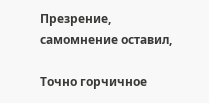Презрение, самомнение оставил,

Точно горчичное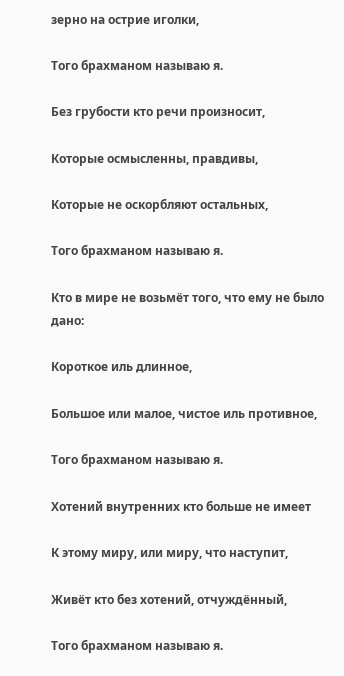зерно на острие иголки,

Того брахманом называю я.

Без грубости кто речи произносит,

Которые осмысленны, правдивы,

Которые не оскорбляют остальных,

Того брахманом называю я.

Кто в мире не возьмёт того, что ему не было дано:

Короткое иль длинное,

Большое или малое, чистое иль противное,

Того брахманом называю я.

Хотений внутренних кто больше не имеет

К этому миру, или миру, что наступит,

Живёт кто без хотений, отчуждённый,

Того брахманом называю я.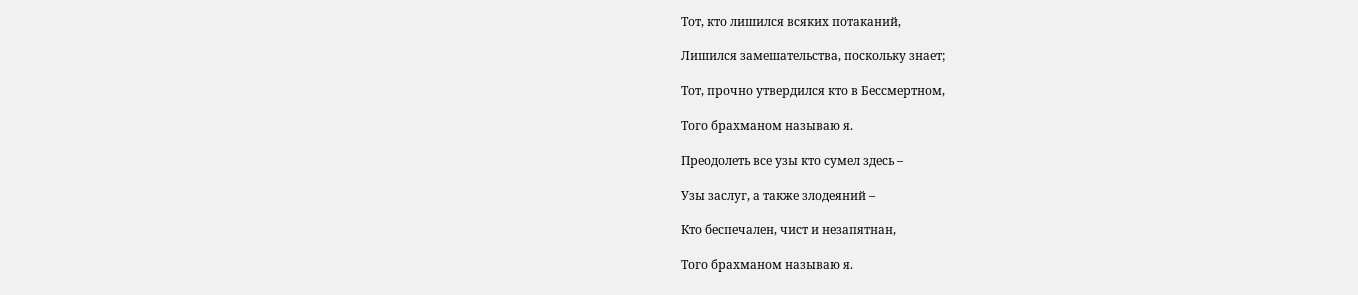Тот, кто лишился всяких потаканий,

Лишился замешательства, поскольку знает;

Тот, прочно утвердился кто в Бессмертном,

Того брахманом называю я.

Преодолеть все узы кто сумел здесь –

Узы заслуг, а также злодеяний –

Кто беспечален, чист и незапятнан,

Того брахманом называю я.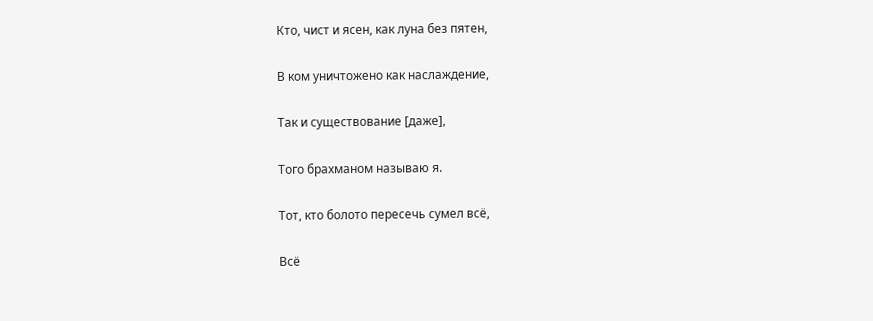Кто, чист и ясен, как луна без пятен,

В ком уничтожено как наслаждение,

Так и существование [даже],

Того брахманом называю я.

Тот, кто болото пересечь сумел всё,

Всё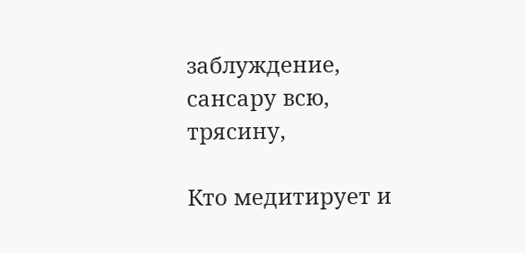заблуждение, сансару всю, трясину,

Кто медитирует и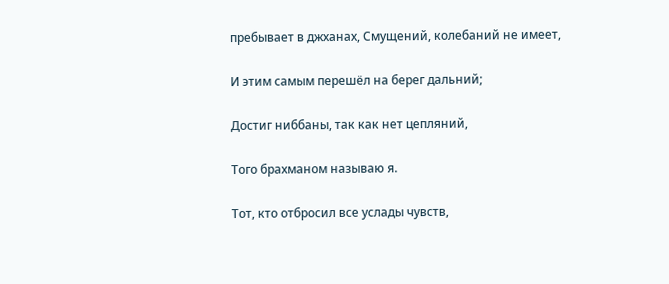пребывает в джханах, Смущений, колебаний не имеет,

И этим самым перешёл на берег дальний;

Достиг ниббаны, так как нет цепляний,

Того брахманом называю я.

Тот, кто отбросил все услады чувств,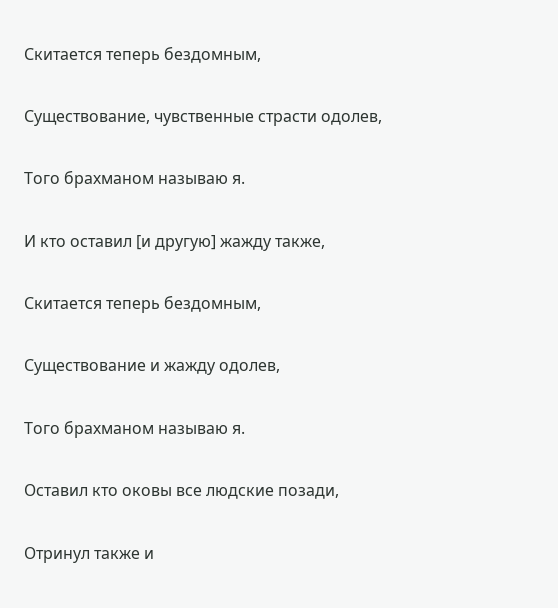Скитается теперь бездомным,

Существование, чувственные страсти одолев,

Того брахманом называю я.

И кто оставил [и другую] жажду также,

Скитается теперь бездомным,

Существование и жажду одолев,

Того брахманом называю я.

Оставил кто оковы все людские позади,

Отринул также и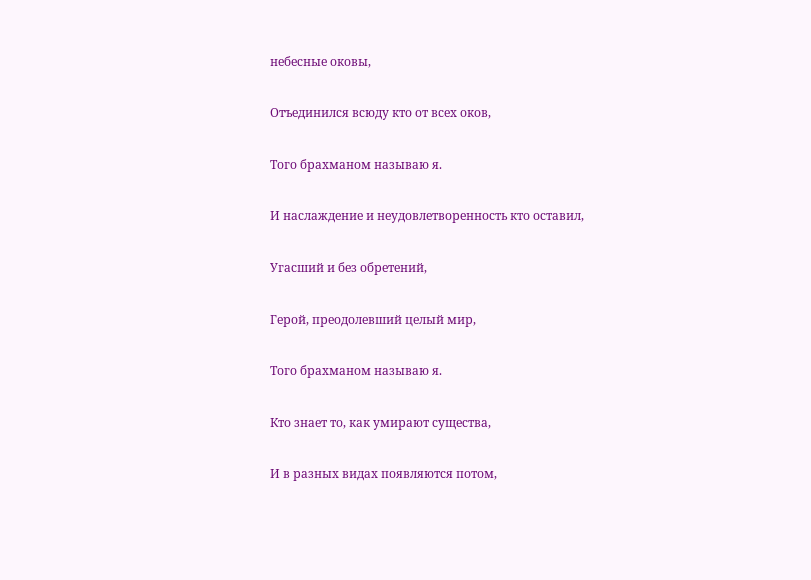небесные оковы,

Отъединился всюду кто от всех оков,

Того брахманом называю я.

И наслаждение и неудовлетворенность кто оставил,

Угасший и без обретений,

Герой, преодолевший целый мир,

Того брахманом называю я.

Кто знает то, как умирают существа,

И в разных видах появляются потом,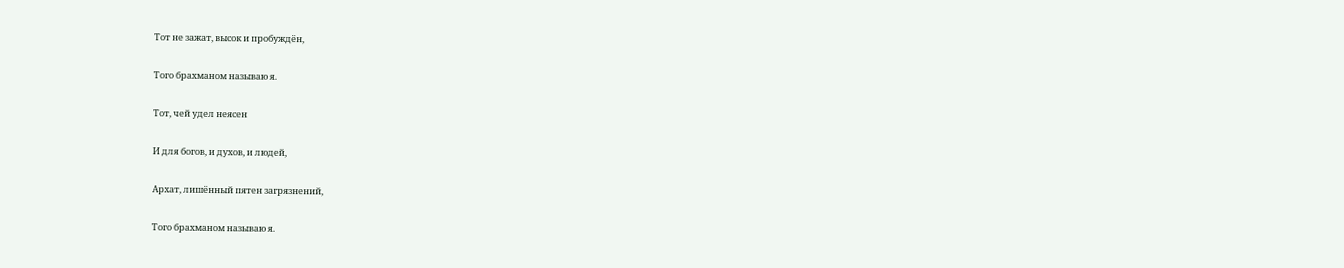Тот не зажат, высок и пробуждён,

Того брахманом называю я.

Тот, чей удел неясен

И для богов, и духов, и людей,

Архат, лишённый пятен загрязнений,

Того брахманом называю я.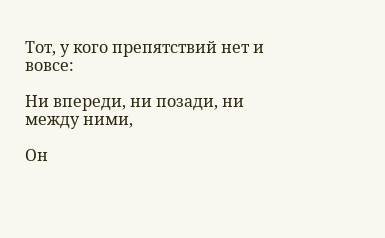Тот, у кого препятствий нет и вовсе:

Ни впереди, ни позади, ни между ними,

Он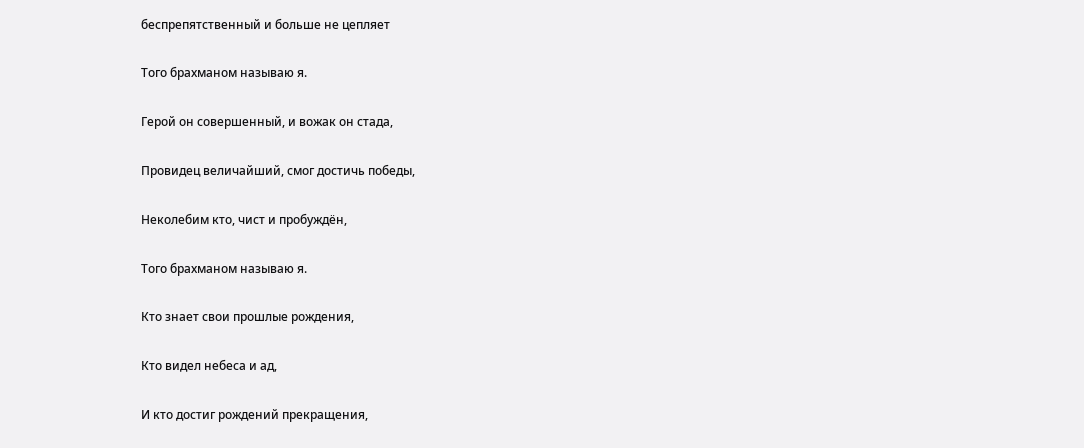беспрепятственный и больше не цепляет

Того брахманом называю я.

Герой он совершенный, и вожак он стада,

Провидец величайший, смог достичь победы,

Неколебим кто, чист и пробуждён,

Того брахманом называю я.

Кто знает свои прошлые рождения,

Кто видел небеса и ад,

И кто достиг рождений прекращения,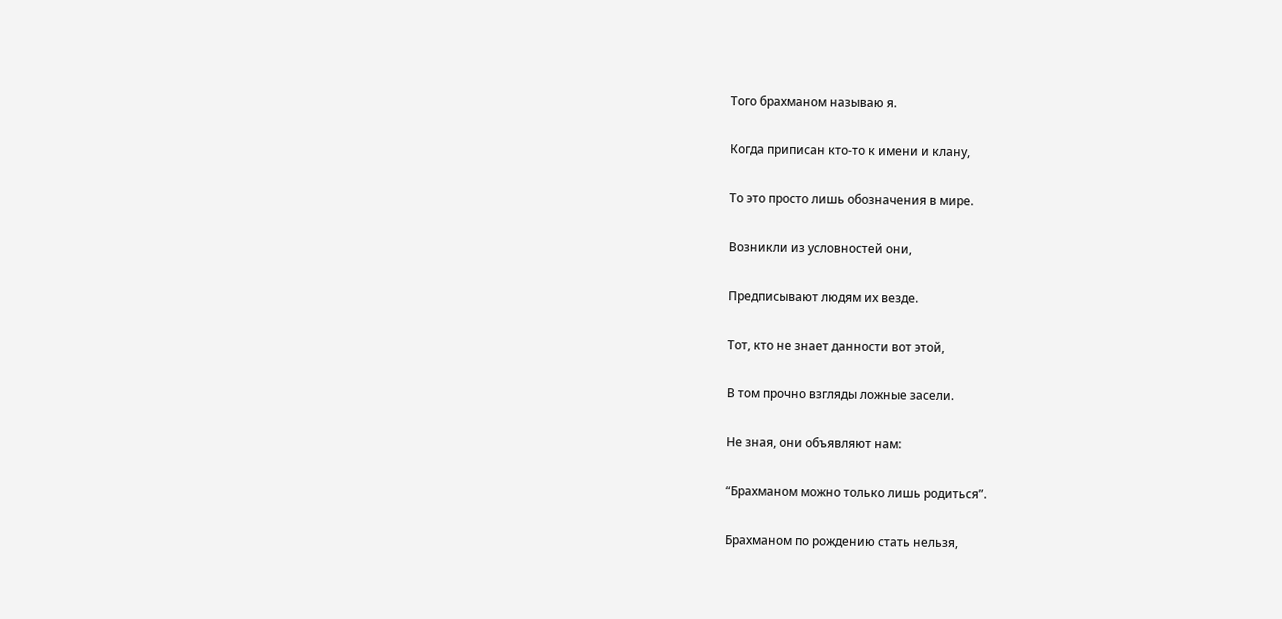Того брахманом называю я.

Когда приписан кто-то к имени и клану,

То это просто лишь обозначения в мире.

Возникли из условностей они,

Предписывают людям их везде.

Тот, кто не знает данности вот этой,

В том прочно взгляды ложные засели.

Не зная, они объявляют нам:

“Брахманом можно только лишь родиться”.

Брахманом по рождению стать нельзя,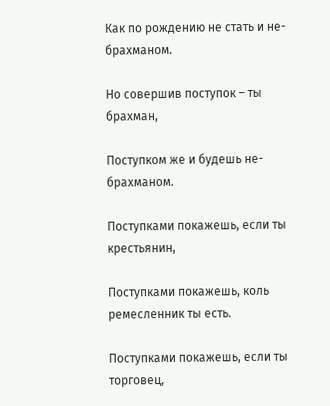Как по рождению не стать и не-брахманом.

Но совершив поступок – ты брахман,

Поступком же и будешь не-брахманом.

Поступками покажешь, если ты крестьянин,

Поступками покажешь, коль ремесленник ты есть.

Поступками покажешь, если ты торговец,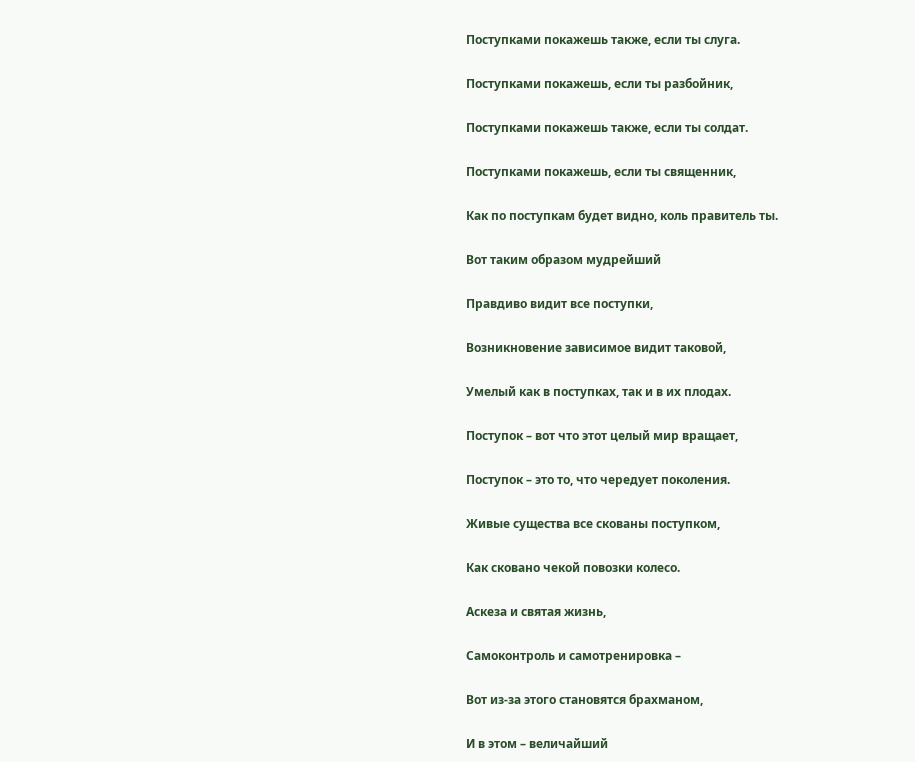Поступками покажешь также, если ты слуга.

Поступками покажешь, если ты разбойник,

Поступками покажешь также, если ты солдат.

Поступками покажешь, если ты священник,

Как по поступкам будет видно, коль правитель ты.

Вот таким образом мудрейший

Правдиво видит все поступки,

Возникновение зависимое видит таковой,

Умелый как в поступках, так и в их плодах.

Поступок – вот что этот целый мир вращает,

Поступок – это то, что чередует поколения.

Живые существа все скованы поступком,

Как сковано чекой повозки колесо.

Аскеза и святая жизнь,

Самоконтроль и самотренировка –

Вот из-за этого становятся брахманом,

И в этом – величайший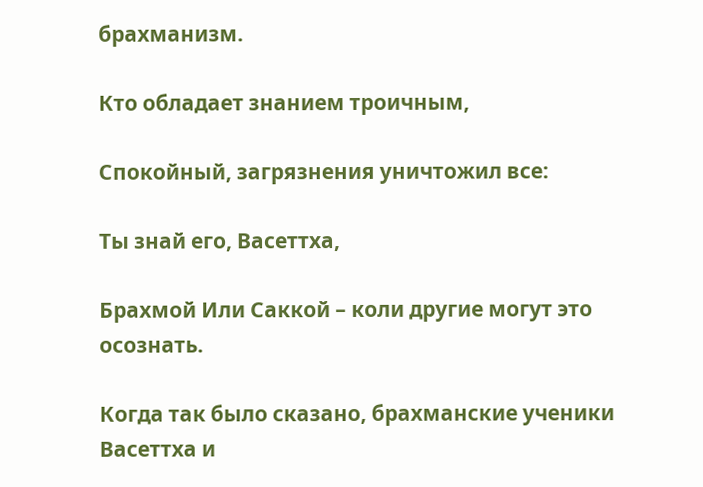брахманизм.

Кто обладает знанием троичным,

Спокойный, загрязнения уничтожил все:

Ты знай его, Васеттха,

Брахмой Или Саккой – коли другие могут это осознать.

Когда так было сказано, брахманские ученики Васеттха и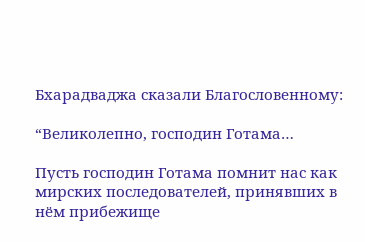Бхарадваджа сказали Благословенному:

“Великолепно, господин Готама…

Пусть господин Готама помнит нас как мирских последователей, принявших в нём прибежище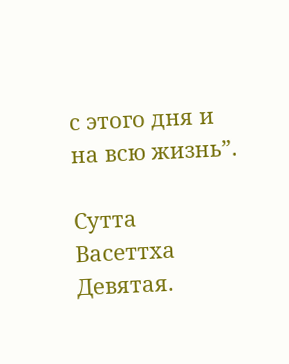с этого дня и на всю жизнь”.

Сутта Васеттха Девятая.